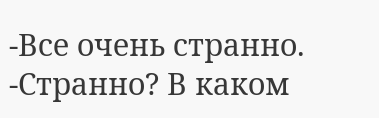-Все очень странно.
-Странно? В каком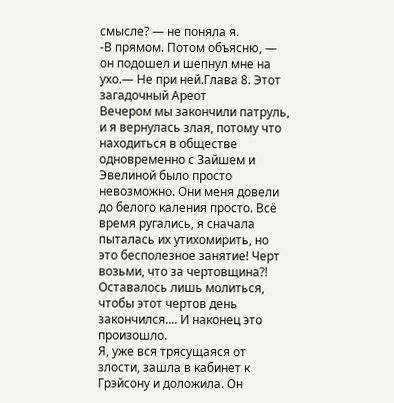смысле? — не поняла я.
-В прямом. Потом объясню, — он подошел и шепнул мне на ухо.— Не при ней.Глава 8. Этот загадочный Ареот
Вечером мы закончили патруль, и я вернулась злая, потому что находиться в обществе одновременно с Зайшем и Эвелиной было просто невозможно. Они меня довели до белого каления просто. Всё время ругались, я сначала пыталась их утихомирить, но это бесполезное занятие! Черт возьми, что за чертовщина?! Оставалось лишь молиться, чтобы этот чертов день закончился.... И наконец это произошло.
Я, уже вся трясущаяся от злости, зашла в кабинет к Грэйсону и доложила. Он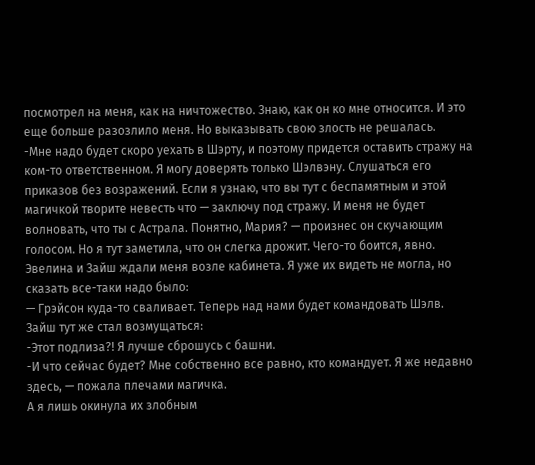посмотрел на меня, как на ничтожество. Знаю, как он ко мне относится. И это еще больше разозлило меня. Но выказывать свою злость не решалась.
-Мне надо будет скоро уехать в Шэрту, и поэтому придется оставить стражу на ком-то ответственном. Я могу доверять только Шэлвэну. Слушаться его приказов без возражений. Если я узнаю, что вы тут с беспамятным и этой магичкой творите невесть что — заключу под стражу. И меня не будет волновать, что ты с Астрала. Понятно, Мария? — произнес он скучающим голосом. Но я тут заметила, что он слегка дрожит. Чего-то боится, явно.
Эвелина и Зайш ждали меня возле кабинета. Я уже их видеть не могла, но сказать все-таки надо было:
— Грэйсон куда-то сваливает. Теперь над нами будет командовать Шэлв.
Зайш тут же стал возмущаться:
-Этот подлиза?! Я лучше сброшусь с башни.
-И что сейчас будет? Мне собственно все равно, кто командует. Я же недавно здесь, — пожала плечами магичка.
А я лишь окинула их злобным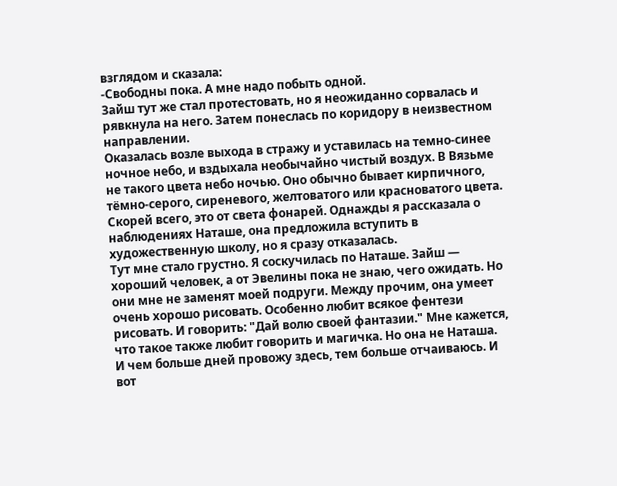взглядом и сказала:
-Свободны пока. А мне надо побыть одной.
Зайш тут же стал протестовать, но я неожиданно сорвалась и рявкнула на него. Затем понеслась по коридору в неизвестном направлении.
Оказалась возле выхода в стражу и уставилась на темно-синее ночное небо, и вздыхала необычайно чистый воздух. В Вязьме не такого цвета небо ночью. Оно обычно бывает кирпичного, тёмно-серого, сиреневого, желтоватого или красноватого цвета. Скорей всего, это от света фонарей. Однажды я рассказала о наблюдениях Наташе, она предложила вступить в художественную школу, но я сразу отказалась.
Тут мне стало грустно. Я соскучилась по Наташе. Зайш — хороший человек, а от Эвелины пока не знаю, чего ожидать. Но они мне не заменят моей подруги. Между прочим, она умеет очень хорошо рисовать. Особенно любит всякое фентези рисовать. И говорить: "Дай волю своей фантазии." Мне кажется, что такое также любит говорить и магичка. Но она не Наташа.
И чем больше дней провожу здесь, тем больше отчаиваюсь. И вот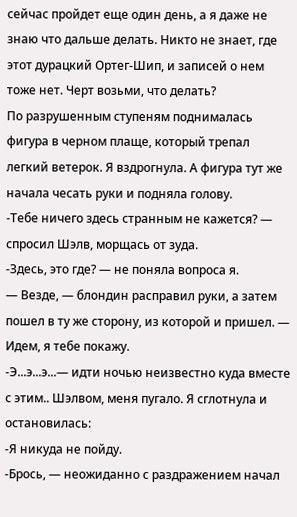сейчас пройдет еще один день, а я даже не знаю что дальше делать. Никто не знает, где этот дурацкий Ортег-Шип, и записей о нем тоже нет. Черт возьми, что делать?
По разрушенным ступеням поднималась фигура в черном плаще, который трепал легкий ветерок. Я вздрогнула. А фигура тут же начала чесать руки и подняла голову.
-Тебе ничего здесь странным не кажется? — спросил Шэлв, морщась от зуда.
-Здесь, это где? — не поняла вопроса я.
— Везде, — блондин расправил руки, а затем пошел в ту же сторону, из которой и пришел. — Идем, я тебе покажу.
-Э...э...э...— идти ночью неизвестно куда вместе с этим.. Шэлвом, меня пугало. Я сглотнула и остановилась:
-Я никуда не пойду.
-Брось, — неожиданно с раздражением начал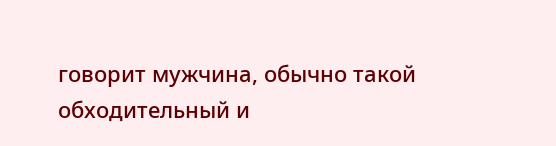говорит мужчина, обычно такой обходительный и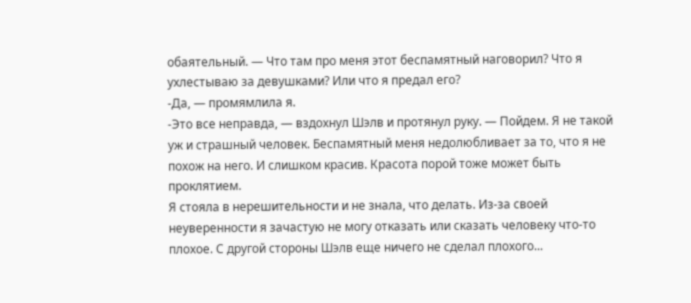обаятельный. — Что там про меня этот беспамятный наговорил? Что я ухлестываю за девушками? Или что я предал его?
-Да, — промямлила я.
-Это все неправда, — вздохнул Шэлв и протянул руку. — Пойдем. Я не такой уж и страшный человек. Беспамятный меня недолюбливает за то, что я не похож на него. И слишком красив. Красота порой тоже может быть проклятием.
Я стояла в нерешительности и не знала, что делать. Из-за своей неуверенности я зачастую не могу отказать или сказать человеку что-то плохое. С другой стороны Шэлв еще ничего не сделал плохого...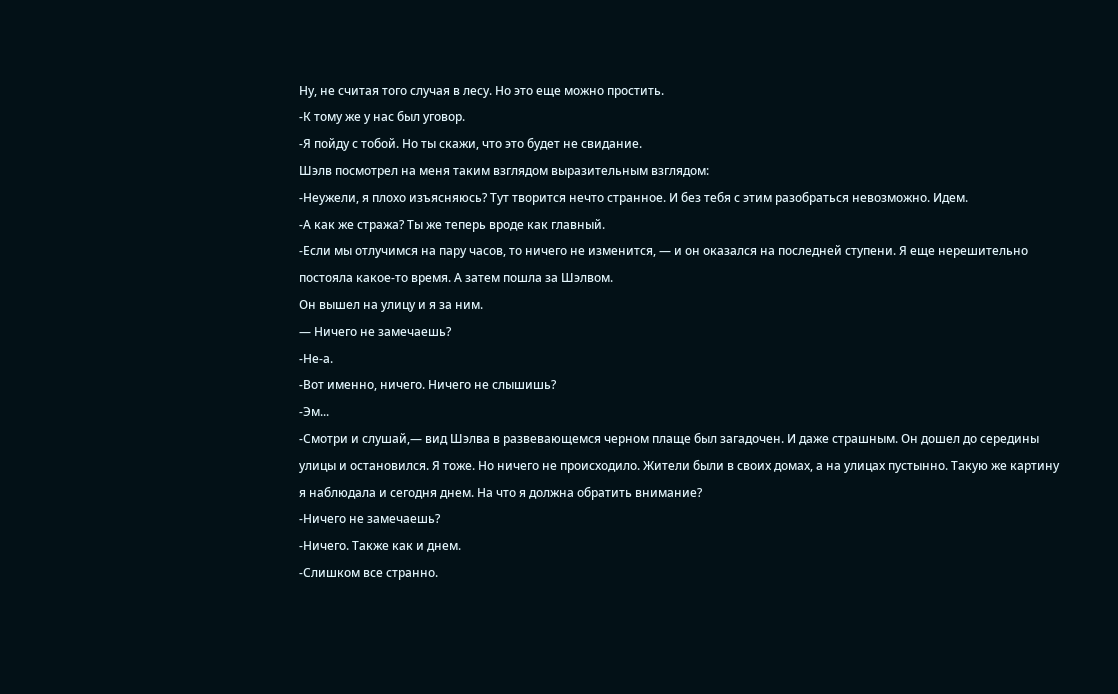Ну, не считая того случая в лесу. Но это еще можно простить.
-К тому же у нас был уговор.
-Я пойду с тобой. Но ты скажи, что это будет не свидание.
Шэлв посмотрел на меня таким взглядом выразительным взглядом:
-Неужели, я плохо изъясняюсь? Тут творится нечто странное. И без тебя с этим разобраться невозможно. Идем.
-А как же стража? Ты же теперь вроде как главный.
-Если мы отлучимся на пару часов, то ничего не изменится, — и он оказался на последней ступени. Я еще нерешительно постояла какое-то время. А затем пошла за Шэлвом.
Он вышел на улицу и я за ним.
— Ничего не замечаешь?
-Не-а.
-Вот именно, ничего. Ничего не слышишь?
-Эм...
-Смотри и слушай,— вид Шэлва в развевающемся черном плаще был загадочен. И даже страшным. Он дошел до середины улицы и остановился. Я тоже. Но ничего не происходило. Жители были в своих домах, а на улицах пустынно. Такую же картину я наблюдала и сегодня днем. На что я должна обратить внимание?
-Ничего не замечаешь?
-Ничего. Также как и днем.
-Слишком все странно.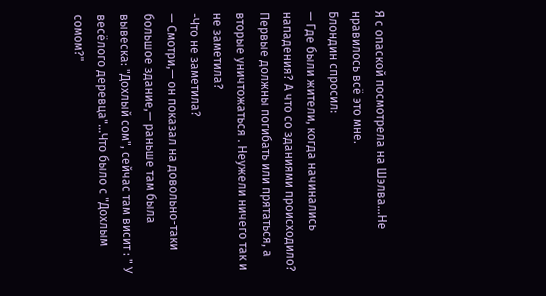Я с опаской посмотрела на Шэлва...Не нравилось всё это мне.
Блондин спросил:
— Где были жители, когда начинались нападения? А что со зданиями происходило? Первые должны погибать или прятаться, а вторые уничтожаться . Неужели ничего так и не заметила?
-Что не заметила?
— Смотри,— он показал на довольно-таки большое здание,— раньше там была вывеска: "Дохлый сом", сейчас там висит : " У весёлого деревца"...Что было с "Дохлым сомом?"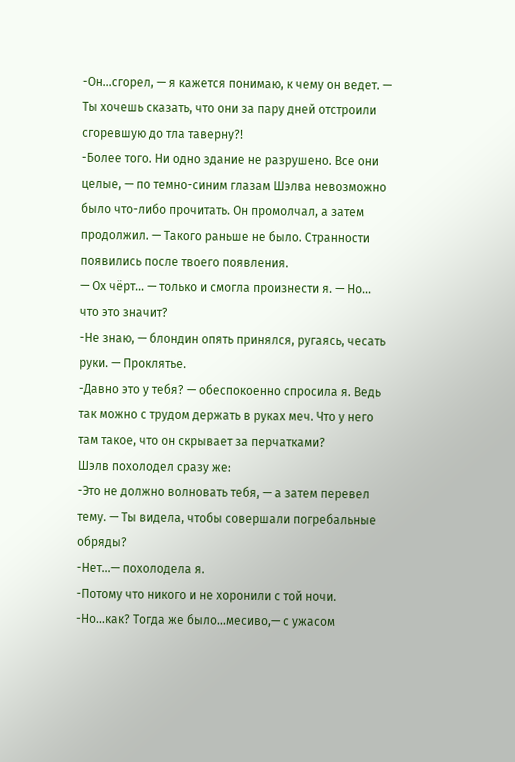-Он...сгорел, — я кажется понимаю, к чему он ведет. — Ты хочешь сказать, что они за пару дней отстроили сгоревшую до тла таверну?!
-Более того. Ни одно здание не разрушено. Все они целые, — по темно-синим глазам Шэлва невозможно было что-либо прочитать. Он промолчал, а затем продолжил. — Такого раньше не было. Странности появились после твоего появления.
— Ох чёрт... — только и смогла произнести я. — Но... что это значит?
-Не знаю, — блондин опять принялся, ругаясь, чесать руки. — Проклятье.
-Давно это у тебя? — обеспокоенно спросила я. Ведь так можно с трудом держать в руках меч. Что у него там такое, что он скрывает за перчатками?
Шэлв похолодел сразу же:
-Это не должно волновать тебя, — а затем перевел тему. — Ты видела, чтобы совершали погребальные обряды?
-Нет...— похолодела я.
-Потому что никого и не хоронили с той ночи.
-Но...как? Тогда же было...месиво,— с ужасом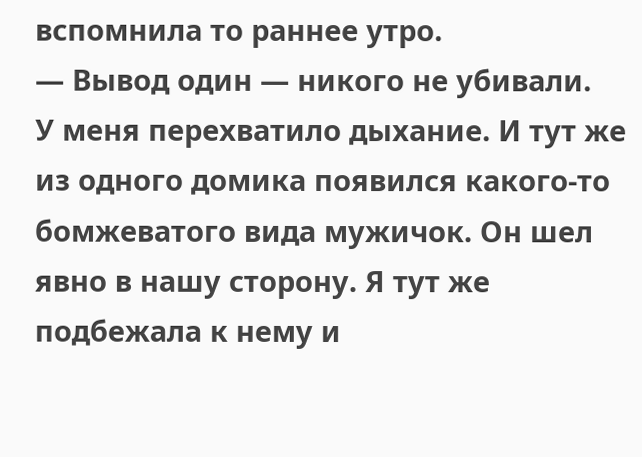вспомнила то раннее утро.
— Вывод один — никого не убивали.
У меня перехватило дыхание. И тут же из одного домика появился какого-то бомжеватого вида мужичок. Он шел явно в нашу сторону. Я тут же подбежала к нему и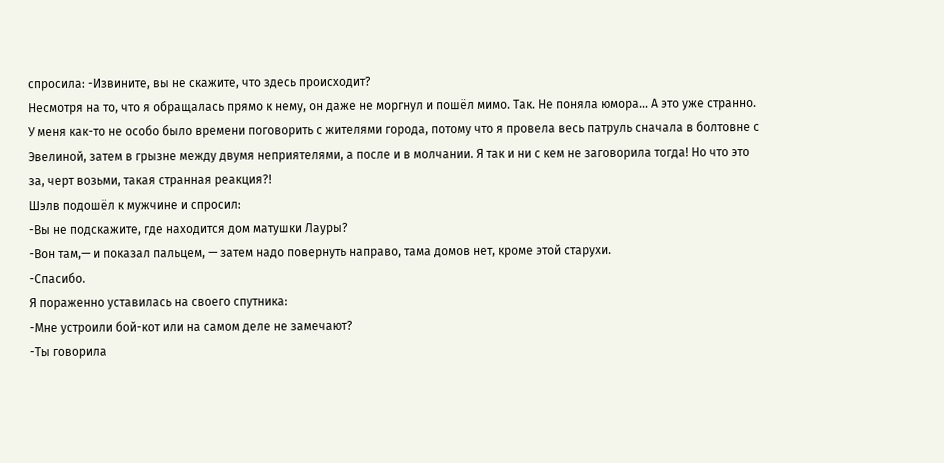спросила: -Извините, вы не скажите, что здесь происходит?
Несмотря на то, что я обращалась прямо к нему, он даже не моргнул и пошёл мимо. Так. Не поняла юмора... А это уже странно. У меня как-то не особо было времени поговорить с жителями города, потому что я провела весь патруль сначала в болтовне с Эвелиной, затем в грызне между двумя неприятелями, а после и в молчании. Я так и ни с кем не заговорила тогда! Но что это за, черт возьми, такая странная реакция?!
Шэлв подошёл к мужчине и спросил:
-Вы не подскажите, где находится дом матушки Лауры?
-Вон там,— и показал пальцем, — затем надо повернуть направо, тама домов нет, кроме этой старухи.
-Спасибо.
Я пораженно уставилась на своего спутника:
-Мне устроили бой-кот или на самом деле не замечают?
-Ты говорила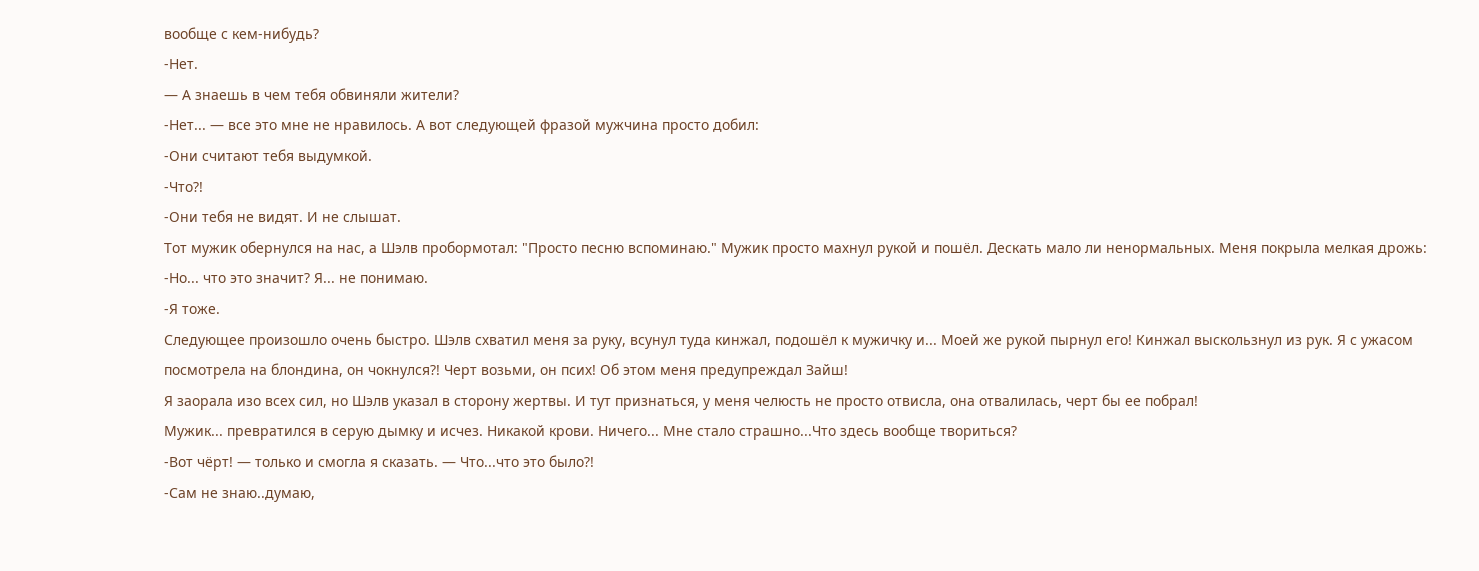вообще с кем-нибудь?
-Нет.
— А знаешь в чем тебя обвиняли жители?
-Нет... — все это мне не нравилось. А вот следующей фразой мужчина просто добил:
-Они считают тебя выдумкой.
-Что?!
-Они тебя не видят. И не слышат.
Тот мужик обернулся на нас, а Шэлв пробормотал: "Просто песню вспоминаю." Мужик просто махнул рукой и пошёл. Дескать мало ли ненормальных. Меня покрыла мелкая дрожь:
-Но... что это значит? Я... не понимаю.
-Я тоже.
Следующее произошло очень быстро. Шэлв схватил меня за руку, всунул туда кинжал, подошёл к мужичку и... Моей же рукой пырнул его! Кинжал выскользнул из рук. Я с ужасом посмотрела на блондина, он чокнулся?! Черт возьми, он псих! Об этом меня предупреждал Зайш!
Я заорала изо всех сил, но Шэлв указал в сторону жертвы. И тут признаться, у меня челюсть не просто отвисла, она отвалилась, черт бы ее побрал!
Мужик... превратился в серую дымку и исчез. Никакой крови. Ничего... Мне стало страшно...Что здесь вообще твориться?
-Вот чёрт! — только и смогла я сказать. — Что...что это было?!
-Сам не знаю..думаю,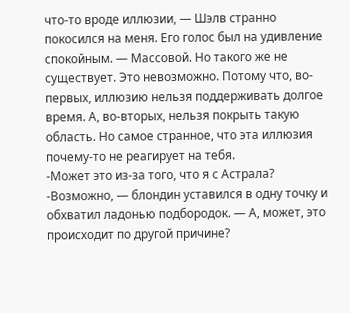что-то вроде иллюзии, — Шэлв странно покосился на меня. Его голос был на удивление спокойным. — Массовой. Но такого же не существует. Это невозможно. Потому что, во-первых, иллюзию нельзя поддерживать долгое время. А, во-вторых, нельзя покрыть такую область. Но самое странное, что эта иллюзия почему-то не реагирует на тебя.
-Может это из-за того, что я с Астрала?
-Возможно, — блондин уставился в одну точку и обхватил ладонью подбородок. — А, может, это происходит по другой причине?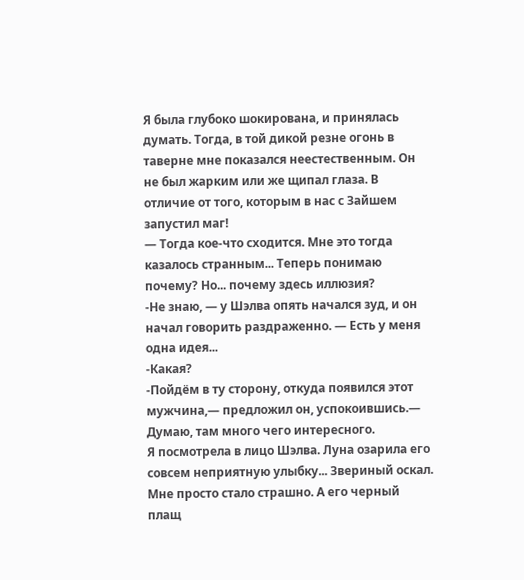Я была глубоко шокирована, и принялась думать. Тогда, в той дикой резне огонь в таверне мне показался неестественным. Он не был жарким или же щипал глаза. В отличие от того, которым в нас с Зайшем запустил маг!
— Тогда кое-что сходится. Мне это тогда казалось странным... Теперь понимаю почему? Но... почему здесь иллюзия?
-Не знаю, — у Шэлва опять начался зуд, и он начал говорить раздраженно. — Есть у меня одна идея...
-Какая?
-Пойдём в ту сторону, откуда появился этот мужчина,— предложил он, успокоившись.— Думаю, там много чего интересного.
Я посмотрела в лицо Шэлва. Луна озарила его совсем неприятную улыбку... Звериный оскал.
Мне просто стало страшно. А его черный плащ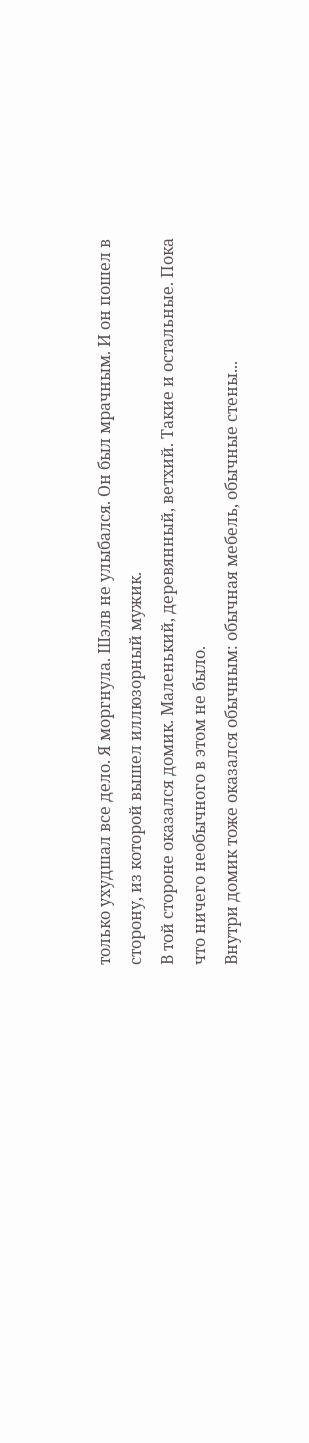только ухудшал все дело. Я моргнула. Шэлв не улыбался. Он был мрачным. И он пошел в сторону, из которой вышел иллюзорный мужик.
В той стороне оказался домик. Маленький, деревянный, ветхий. Такие и остальные. Пока что ничего необычного в этом не было.
Внутри домик тоже оказался обычным: обычная мебель, обычные стены...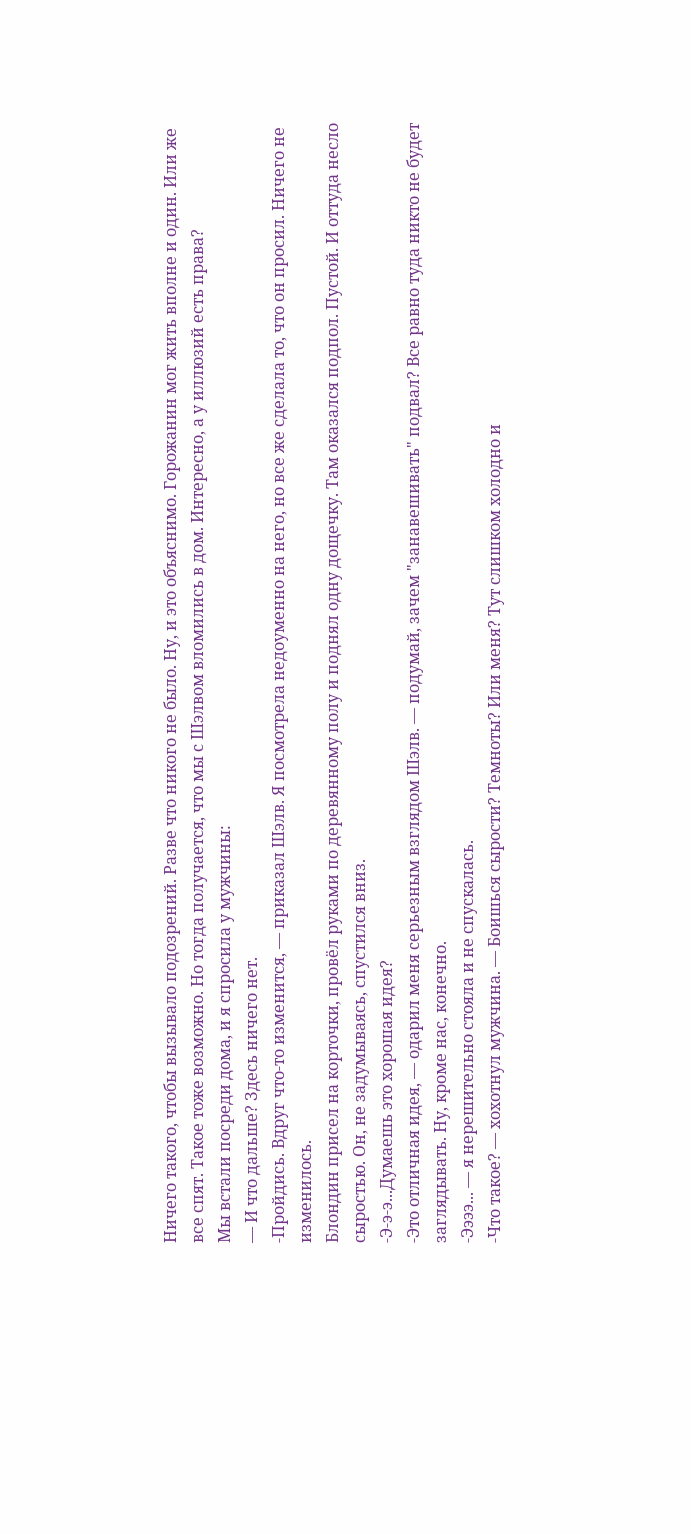Ничего такого, чтобы вызывало подозрений. Разве что никого не было. Ну, и это объяснимо. Горожанин мог жить вполне и один. Или же все спят. Такое тоже возможно. Но тогда получается, что мы с Шэлвом вломились в дом. Интересно, а у иллюзий есть права?
Мы встали посреди дома, и я спросила у мужчины:
— И что дальше? Здесь ничего нет.
-Пройдись. Вдруг что-то изменится, — приказал Шэлв. Я посмотрела недоуменно на него, но все же сделала то, что он просил. Ничего не изменилось.
Блондин присел на корточки, провёл руками по деревянному полу и поднял одну дощечку. Там оказался подпол. Пустой. И оттуда несло сыростью. Он, не задумываясь, спустился вниз.
-Э-э-э...Думаешь это хорошая идея?
-Это отличная идея, — одарил меня серьезным взглядом Шэлв. — подумай, зачем "занавешивать" подвал? Все равно туда никто не будет заглядывать. Ну, кроме нас, конечно.
-Ээээ... — я нерешительно стояла и не спускалась.
-Что такое? — хохотнул мужчина. — Боишься сырости? Темноты? Или меня? Тут слишком холодно и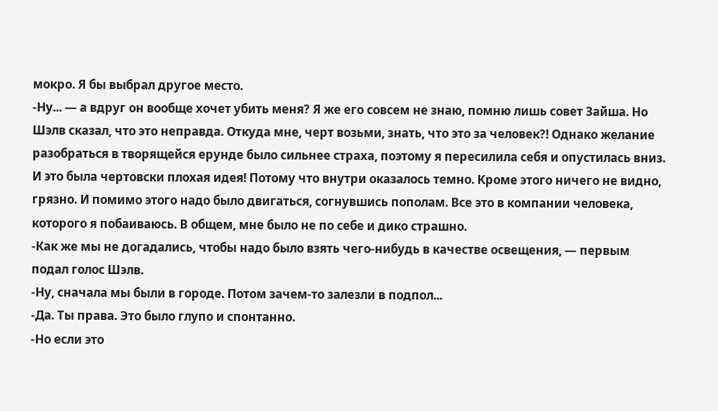мокро. Я бы выбрал другое место.
-Ну... — а вдруг он вообще хочет убить меня? Я же его совсем не знаю, помню лишь совет Зайша. Но Шэлв сказал, что это неправда. Откуда мне, черт возьми, знать, что это за человек?! Однако желание разобраться в творящейся ерунде было сильнее страха, поэтому я пересилила себя и опустилась вниз.
И это была чертовски плохая идея! Потому что внутри оказалось темно. Кроме этого ничего не видно, грязно. И помимо этого надо было двигаться, согнувшись пополам. Все это в компании человека, которого я побаиваюсь. В общем, мне было не по себе и дико страшно.
-Как же мы не догадались, чтобы надо было взять чего-нибудь в качестве освещения, — первым подал голос Шэлв.
-Ну, сначала мы были в городе. Потом зачем-то залезли в подпол...
-Да. Ты права. Это было глупо и спонтанно.
-Но если это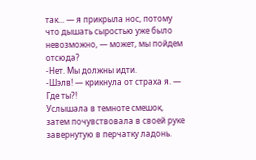так... — я прикрыла нос, потому что дышать сыростью уже было невозможно, — может, мы пойдем отсюда?
-Нет. Мы должны идти.
-Шэлв! — крикнула от страха я. — Где ты?!
Услышала в темноте смешок, затем почувствовала в своей руке завернутую в перчатку ладонь.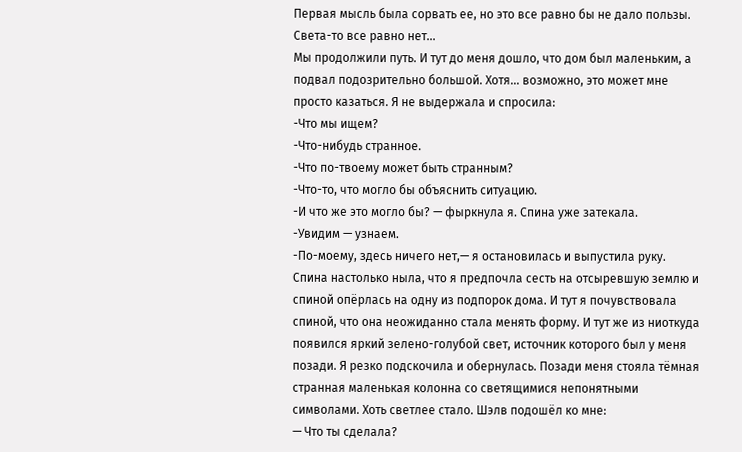Первая мысль была сорвать ее, но это все равно бы не дало пользы. Света-то все равно нет...
Мы продолжили путь. И тут до меня дошло, что дом был маленьким, а подвал подозрительно большой. Хотя... возможно, это может мне просто казаться. Я не выдержала и спросила:
-Что мы ищем?
-Что-нибудь странное.
-Что по-твоему может быть странным?
-Что-то, что могло бы объяснить ситуацию.
-И что же это могло бы? — фыркнула я. Спина уже затекала.
-Увидим — узнаем.
-По-моему, здесь ничего нет,— я остановилась и выпустила руку.
Спина настолько ныла, что я предпочла сесть на отсыревшую землю и спиной опёрлась на одну из подпорок дома. И тут я почувствовала спиной, что она неожиданно стала менять форму. И тут же из ниоткуда появился яркий зелено-голубой свет, источник которого был у меня позади. Я резко подскочила и обернулась. Позади меня стояла тёмная странная маленькая колонна со светящимися непонятными символами. Хоть светлее стало. Шэлв подошёл ко мне:
— Что ты сделала?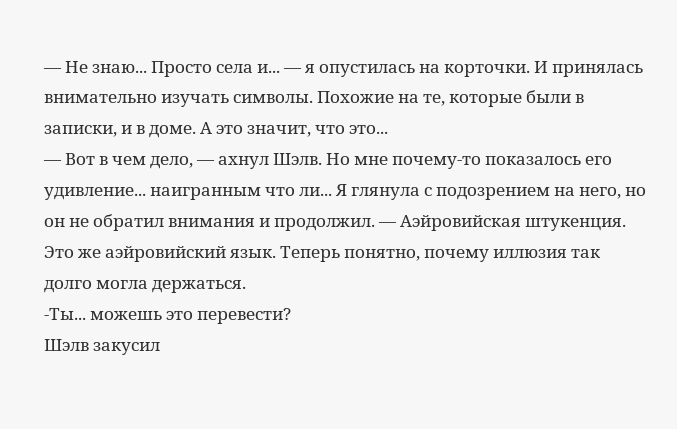— Не знаю... Просто села и... — я опустилась на корточки. И принялась внимательно изучать символы. Похожие на те, которые были в записки, и в доме. А это значит, что это...
— Вот в чем дело, — ахнул Шэлв. Но мне почему-то показалось его удивление... наигранным что ли... Я глянула с подозрением на него, но он не обратил внимания и продолжил. — Аэйровийская штукенция. Это же аэйровийский язык. Теперь понятно, почему иллюзия так долго могла держаться.
-Ты... можешь это перевести?
Шэлв закусил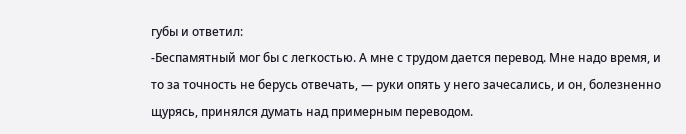губы и ответил:
-Беспамятный мог бы с легкостью. А мне с трудом дается перевод. Мне надо время, и то за точность не берусь отвечать, — руки опять у него зачесались, и он, болезненно щурясь, принялся думать над примерным переводом.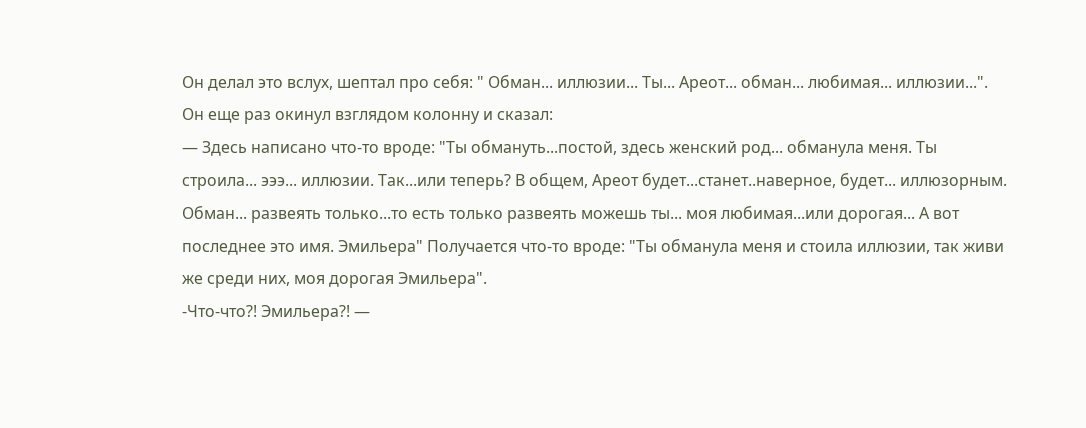Он делал это вслух, шептал про себя: " Обман... иллюзии... Ты... Ареот... обман... любимая... иллюзии...". Он еще раз окинул взглядом колонну и сказал:
— Здесь написано что-то вроде: "Ты обмануть...постой, здесь женский род... обманула меня. Ты строила... эээ... иллюзии. Так...или теперь? В общем, Ареот будет...станет..наверное, будет... иллюзорным. Обман... развеять только...то есть только развеять можешь ты... моя любимая...или дорогая... А вот последнее это имя. Эмильера" Получается что-то вроде: "Ты обманула меня и стоила иллюзии, так живи же среди них, моя дорогая Эмильера".
-Что-что?! Эмильера?! —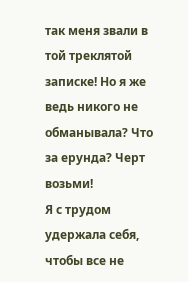так меня звали в той треклятой записке! Но я же ведь никого не обманывала? Что за ерунда? Черт возьми!
Я с трудом удержала себя, чтобы все не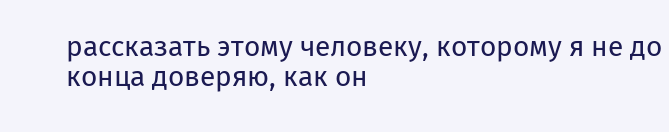рассказать этому человеку, которому я не до конца доверяю, как он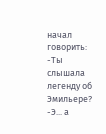начал говорить:
-Ты слышала легенду об Эмильере?
-Э... а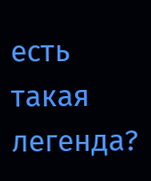есть такая легенда?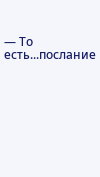— То есть...послание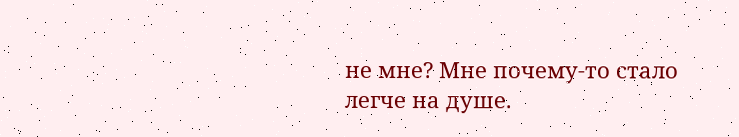не мне? Мне почему-то стало легче на душе.